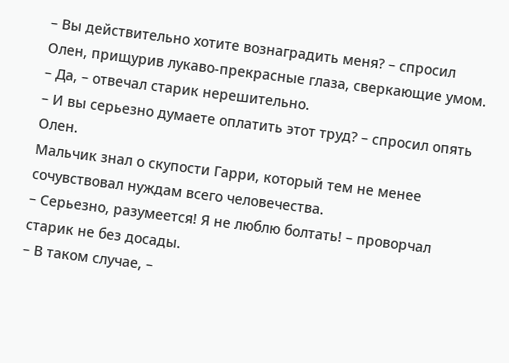– Вы действительно хотите вознаградить меня? – спросил Олен, прищурив лукаво-прекрасные глаза, сверкающие умом.
– Да, – отвечал старик нерешительно.
– И вы серьезно думаете оплатить этот труд? – спросил опять Олен.
Мальчик знал о скупости Гарри, который тем не менее сочувствовал нуждам всего человечества.
– Серьезно, разумеется! Я не люблю болтать! – проворчал старик не без досады.
– В таком случае, –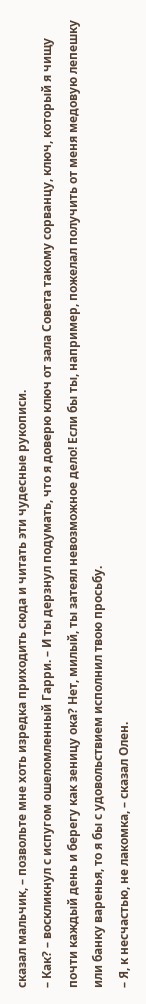сказал мальчик, – позвольте мне хоть изредка приходить сюда и читать эти чудесные рукописи.
– Как? – воскликнул с испугом ошеломленный Гарри. – И ты дерзнул подумать, что я доверю ключ от зала Совета такому сорванцу, ключ, который я чищу почти каждый день и берегу как зеницу ока? Нет, милый, ты затеял невозможное дело! Если бы ты, например, пожелал получить от меня медовую лепешку или банку варенья, то я бы с удовольствием исполнил твою просьбу.
– Я, к несчастью, не лакомка, – сказал Олен.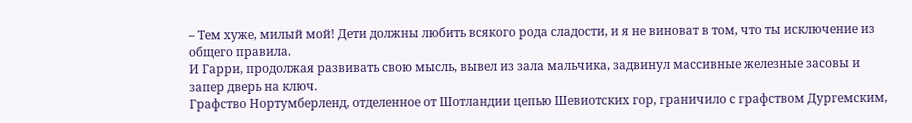– Тем хуже, милый мой! Дети должны любить всякого рода сладости, и я не виноват в том, что ты исключение из общего правила.
И Гарри, продолжая развивать свою мысль, вывел из зала мальчика, задвинул массивные железные засовы и запер дверь на ключ.
Графство Нортумберленд, отделенное от Шотландии цепью Шевиотских гор, граничило с графством Дургемским,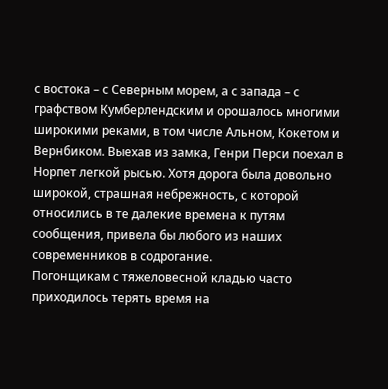с востока – с Северным морем, а с запада – с графством Кумберлендским и орошалось многими широкими реками, в том числе Альном, Кокетом и Вернбиком. Выехав из замка, Генри Перси поехал в Норпет легкой рысью. Хотя дорога была довольно широкой, страшная небрежность, с которой относились в те далекие времена к путям сообщения, привела бы любого из наших современников в содрогание.
Погонщикам с тяжеловесной кладью часто приходилось терять время на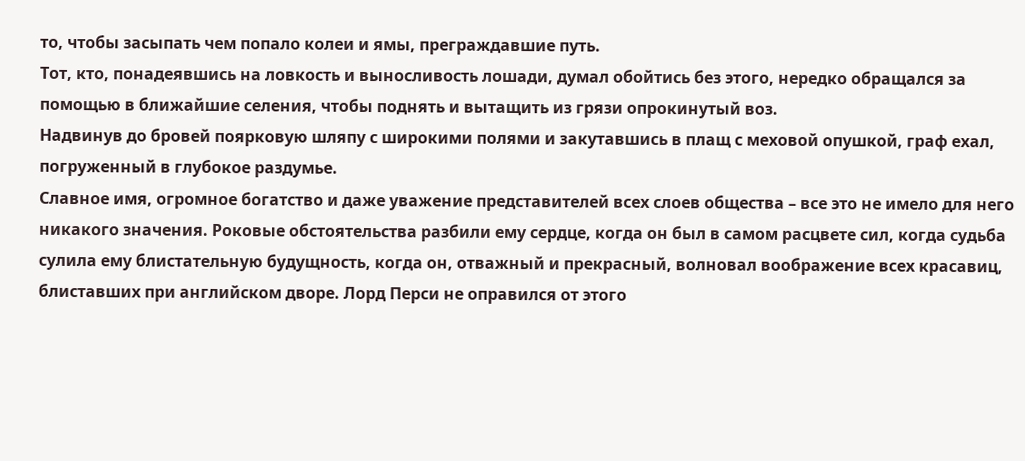то, чтобы засыпать чем попало колеи и ямы, преграждавшие путь.
Тот, кто, понадеявшись на ловкость и выносливость лошади, думал обойтись без этого, нередко обращался за помощью в ближайшие селения, чтобы поднять и вытащить из грязи опрокинутый воз.
Надвинув до бровей поярковую шляпу с широкими полями и закутавшись в плащ с меховой опушкой, граф ехал, погруженный в глубокое раздумье.
Славное имя, огромное богатство и даже уважение представителей всех слоев общества – все это не имело для него никакого значения. Роковые обстоятельства разбили ему сердце, когда он был в самом расцвете сил, когда судьба сулила ему блистательную будущность, когда он, отважный и прекрасный, волновал воображение всех красавиц, блиставших при английском дворе. Лорд Перси не оправился от этого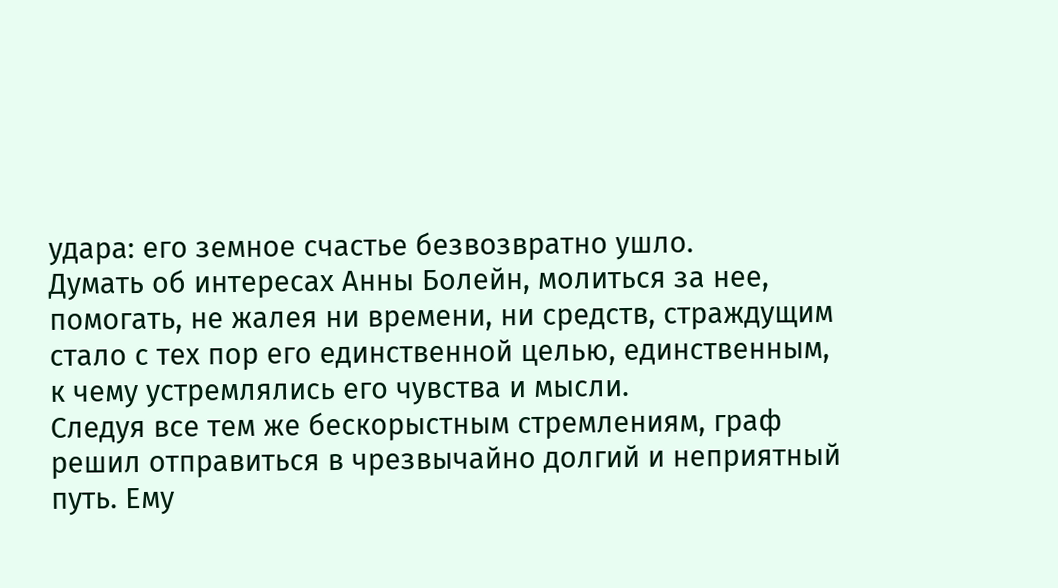удара: его земное счастье безвозвратно ушло.
Думать об интересах Анны Болейн, молиться за нее, помогать, не жалея ни времени, ни средств, страждущим стало с тех пор его единственной целью, единственным, к чему устремлялись его чувства и мысли.
Следуя все тем же бескорыстным стремлениям, граф решил отправиться в чрезвычайно долгий и неприятный путь. Ему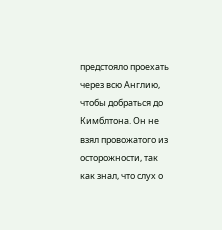предстояло проехать через всю Англию, чтобы добраться до Кимблтона. Он не взял провожатого из осторожности, так как знал, что слух о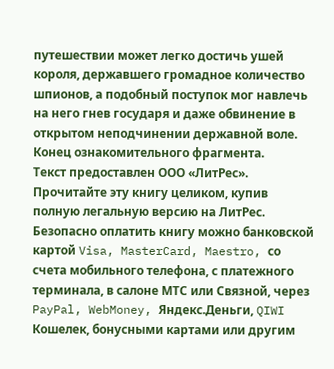путешествии может легко достичь ушей короля, державшего громадное количество шпионов, а подобный поступок мог навлечь на него гнев государя и даже обвинение в открытом неподчинении державной воле.
Конец ознакомительного фрагмента.
Текст предоставлен ООО «ЛитРес».
Прочитайте эту книгу целиком, купив полную легальную версию на ЛитРес.
Безопасно оплатить книгу можно банковской картой Visa, MasterCard, Maestro, со счета мобильного телефона, с платежного терминала, в салоне МТС или Связной, через PayPal, WebMoney, Яндекс.Деньги, QIWI Кошелек, бонусными картами или другим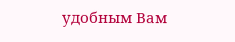удобным Вам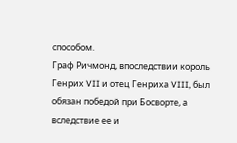способом.
Граф Ричмонд, впоследствии король Генрих VII и отец Генриха VIII, был обязан победой при Босворте, а вследствие ее и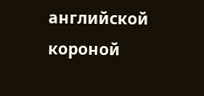английской короной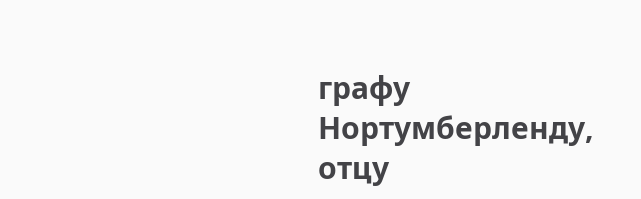графу Нортумберленду, отцу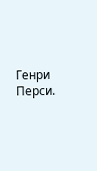Генри Перси.